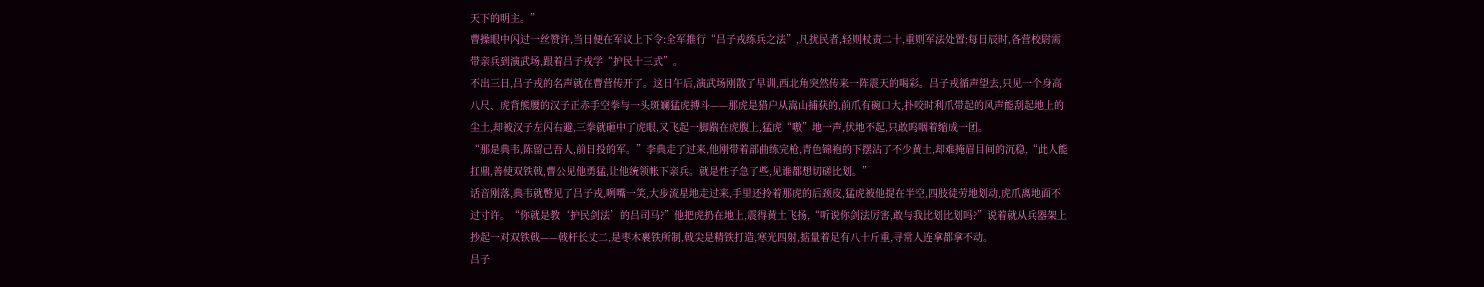天下的明主。”
曹操眼中闪过一丝赞许,当日便在军议上下令:全军推行“吕子戎练兵之法”,凡扰民者,轻则杖责二十,重则军法处置;每日辰时,各营校尉需带亲兵到演武场,跟着吕子戎学“护民十三式”。
不出三日,吕子戎的名声就在曹营传开了。这日午后,演武场刚散了早训,西北角突然传来一阵震天的喝彩。吕子戎循声望去,只见一个身高八尺、虎背熊腰的汉子正赤手空拳与一头斑斓猛虎搏斗——那虎是猎户从嵩山捕获的,前爪有碗口大,扑咬时利爪带起的风声能刮起地上的尘土,却被汉子左闪右避,三拳就砸中了虎眼,又飞起一脚踹在虎腹上,猛虎“嗷”地一声,伏地不起,只敢呜咽着缩成一团。
“那是典韦,陈留己吾人,前日投的军。”李典走了过来,他刚带着部曲练完枪,青色锦袍的下摆沾了不少黄土,却难掩眉目间的沉稳,“此人能扛鼎,善使双铁戟,曹公见他勇猛,让他统领帐下亲兵。就是性子急了些,见谁都想切磋比划。”
话音刚落,典韦就瞥见了吕子戎,咧嘴一笑,大步流星地走过来,手里还拎着那虎的后颈皮,猛虎被他提在半空,四肢徒劳地划动,虎爪离地面不过寸许。“你就是教‘护民剑法’的吕司马?”他把虎扔在地上,震得黄土飞扬,“听说你剑法厉害,敢与我比划比划吗?”说着就从兵器架上抄起一对双铁戟——戟杆长丈二,是枣木裹铁所制,戟尖是精铁打造,寒光四射,掂量着足有八十斤重,寻常人连拿都拿不动。
吕子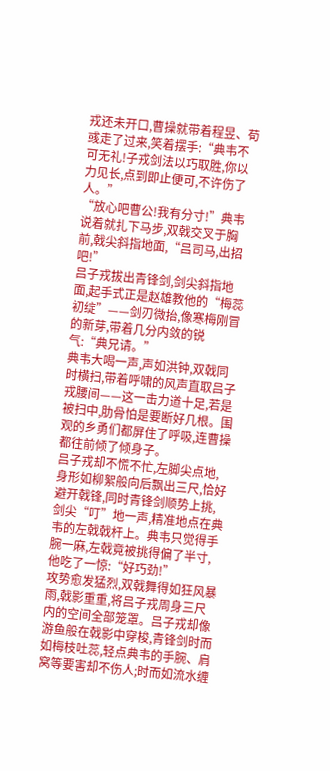戎还未开口,曹操就带着程昱、荀彧走了过来,笑着摆手:“典韦不可无礼!子戎剑法以巧取胜,你以力见长,点到即止便可,不许伤了人。”
“放心吧曹公!我有分寸!”典韦说着就扎下马步,双戟交叉于胸前,戟尖斜指地面,“吕司马,出招吧!”
吕子戎拔出青锋剑,剑尖斜指地面,起手式正是赵雄教他的“梅蕊初绽”——剑刃微抬,像寒梅刚冒的新芽,带着几分内敛的锐气:“典兄请。”
典韦大喝一声,声如洪钟,双戟同时横扫,带着呼啸的风声直取吕子戎腰间——这一击力道十足,若是被扫中,肋骨怕是要断好几根。围观的乡勇们都屏住了呼吸,连曹操都往前倾了倾身子。
吕子戎却不慌不忙,左脚尖点地,身形如柳絮般向后飘出三尺,恰好避开戟锋,同时青锋剑顺势上挑,剑尖“叮”地一声,精准地点在典韦的左戟戟杆上。典韦只觉得手腕一麻,左戟竟被挑得偏了半寸,他吃了一惊:“好巧劲!”
攻势愈发猛烈,双戟舞得如狂风暴雨,戟影重重,将吕子戎周身三尺内的空间全部笼罩。吕子戎却像游鱼般在戟影中穿梭,青锋剑时而如梅枝吐蕊,轻点典韦的手腕、肩窝等要害却不伤人;时而如流水缠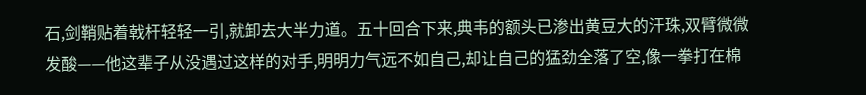石,剑鞘贴着戟杆轻轻一引,就卸去大半力道。五十回合下来,典韦的额头已渗出黄豆大的汗珠,双臂微微发酸——他这辈子从没遇过这样的对手,明明力气远不如自己,却让自己的猛劲全落了空,像一拳打在棉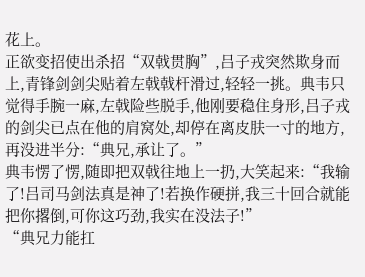花上。
正欲变招使出杀招“双戟贯胸”,吕子戎突然欺身而上,青锋剑剑尖贴着左戟戟杆滑过,轻轻一挑。典韦只觉得手腕一麻,左戟险些脱手,他刚要稳住身形,吕子戎的剑尖已点在他的肩窝处,却停在离皮肤一寸的地方,再没进半分:“典兄,承让了。”
典韦愣了愣,随即把双戟往地上一扔,大笑起来:“我输了!吕司马剑法真是神了!若换作硬拼,我三十回合就能把你撂倒,可你这巧劲,我实在没法子!”
“典兄力能扛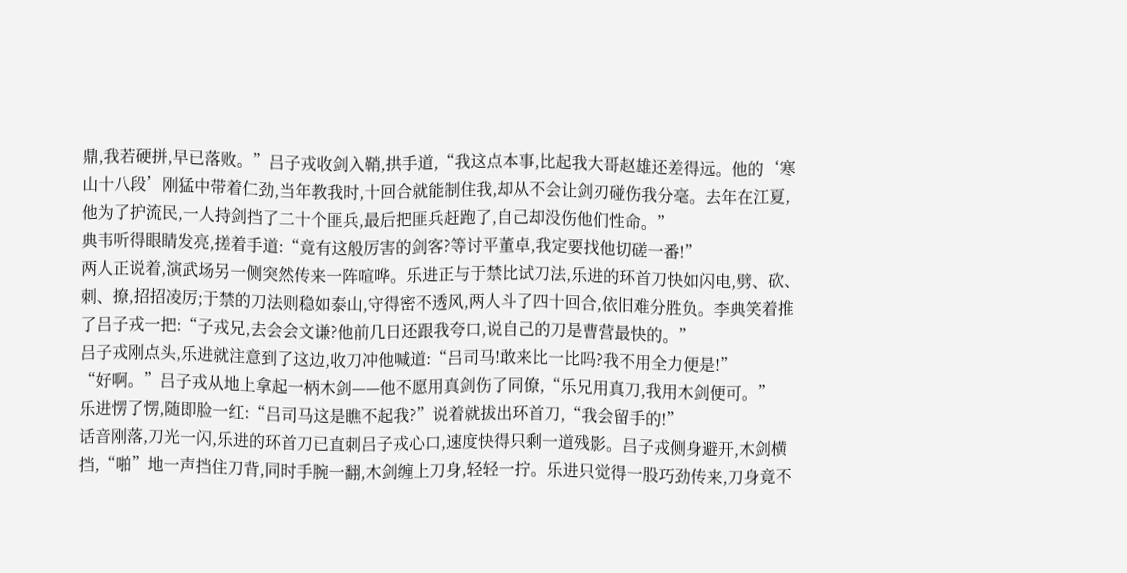鼎,我若硬拼,早已落败。”吕子戎收剑入鞘,拱手道,“我这点本事,比起我大哥赵雄还差得远。他的‘寒山十八段’刚猛中带着仁劲,当年教我时,十回合就能制住我,却从不会让剑刃碰伤我分毫。去年在江夏,他为了护流民,一人持剑挡了二十个匪兵,最后把匪兵赶跑了,自己却没伤他们性命。”
典韦听得眼睛发亮,搓着手道:“竟有这般厉害的剑客?等讨平董卓,我定要找他切磋一番!”
两人正说着,演武场另一侧突然传来一阵喧哗。乐进正与于禁比试刀法,乐进的环首刀快如闪电,劈、砍、刺、撩,招招凌厉;于禁的刀法则稳如泰山,守得密不透风,两人斗了四十回合,依旧难分胜负。李典笑着推了吕子戎一把:“子戎兄,去会会文谦?他前几日还跟我夸口,说自己的刀是曹营最快的。”
吕子戎刚点头,乐进就注意到了这边,收刀冲他喊道:“吕司马!敢来比一比吗?我不用全力便是!”
“好啊。”吕子戎从地上拿起一柄木剑——他不愿用真剑伤了同僚,“乐兄用真刀,我用木剑便可。”
乐进愣了愣,随即脸一红:“吕司马这是瞧不起我?”说着就拔出环首刀,“我会留手的!”
话音刚落,刀光一闪,乐进的环首刀已直刺吕子戎心口,速度快得只剩一道残影。吕子戎侧身避开,木剑横挡,“啪”地一声挡住刀背,同时手腕一翻,木剑缠上刀身,轻轻一拧。乐进只觉得一股巧劲传来,刀身竟不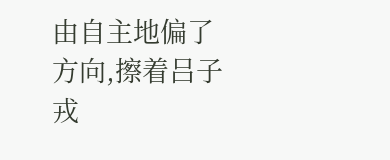由自主地偏了方向,擦着吕子戎